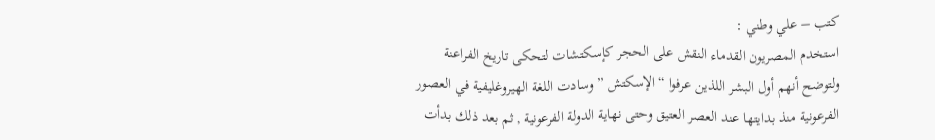كتب – علي وطني :
استخدم المصريون القدماء النقش على الحجر كإسكتشات لتحكى تاريخ الفراعنة ولتوضح أنهم أول البشر اللذين عرفوا “الإسكتش ” وسادت اللغة الهيروغليفية في العصور الفرعونية منذ بدايتها عند العصر العتيق وحتى نهاية الدولة الفرعونية , ثم بعد ذلك بدأت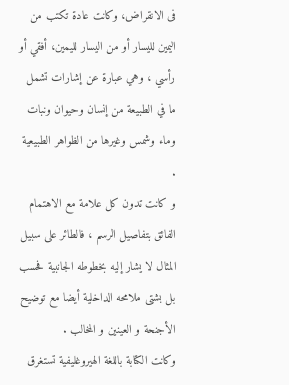فى الانقراض، وكانت عادة تكتب من اليمين لليسار أو من اليسار لليمين، أفقي أو رأسي ، وهي عبارة عن إشارات تشمل ما في الطبيعة من إنسان وحيوان ونبات وماء وشمس وغيرها من الظواهر الطبيعية .
و كانت تدون كل علامة مع الاهتمام الفائق بتفاصيل الرسم ، فالطائر على سبيل المثال لا يشار إليه بخطوطه الجانبية فحسب بل بشتى ملامحه الداخلية أيضا مع توضيح الأجنحة و العينين و المخالب .
وكانت الكتابة باللغة الهيروغليفية تستغرق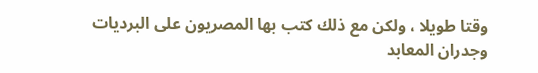وقتا طويلا ، ولكن مع ذلك كتب بها المصريون على البرديات وجدران المعابد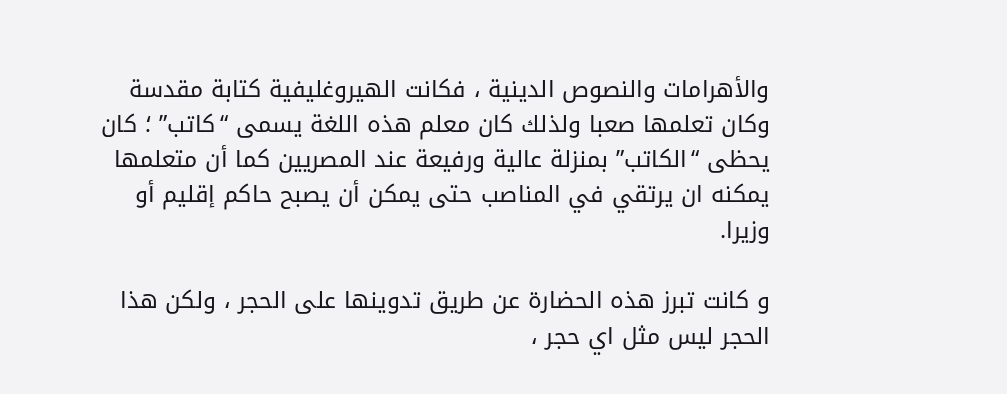والأهرامات والنصوص الدينية ، فكانت الهيروغليفية كتابة مقدسة وكان تعلمها صعبا ولذلك كان معلم هذه اللغة يسمى “كاتب” ؛ كان يحظى “الكاتب” بمنزلة عالية ورفيعة عند المصريين كما أن متعلمها يمكنه ان يرتقي في المناصب حتى يمكن أن يصبح حاكم إقليم أو وزيرا.

و كانت تبرز هذه الحضارة عن طريق تدوينها على الحجر ، ولكن هذا الحجر ليس مثل اي حجر ،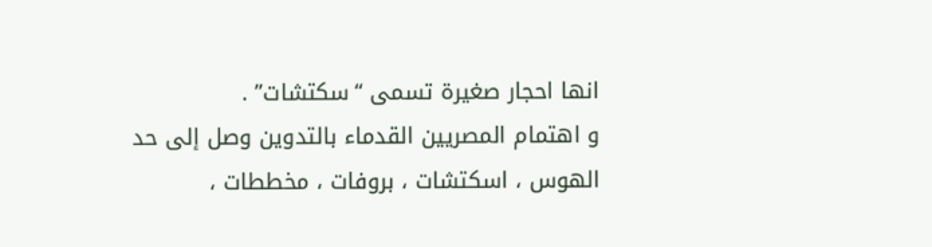انها احجار صغيرة تسمى “سكتشات” .
و اهتمام المصريين القدماء بالتدوين وصل إلى حد الهوس ، اسكتشات ، بروفات ، مخططات ،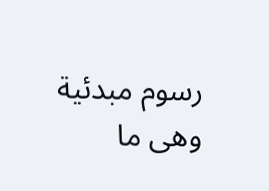رسوم مبدئية وهى ما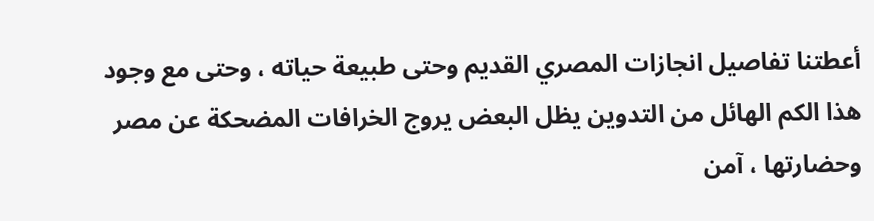أعطتنا تفاصيل انجازات المصري القديم وحتى طبيعة حياته ، وحتى مع وجود هذا الكم الهائل من التدوين يظل البعض يروج الخرافات المضحكة عن مصر وحضارتها ، آمن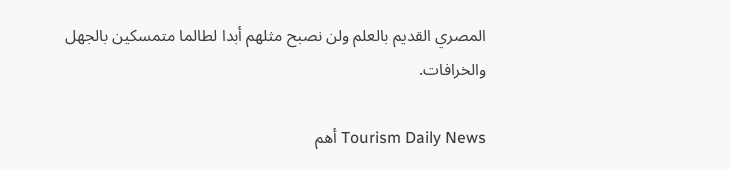المصري القديم بالعلم ولن نصبح مثلهم أبدا لطالما متمسكين بالجهل والخرافات.

Tourism Daily News أهم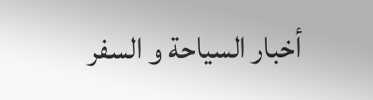أخبار السياحة و السفر